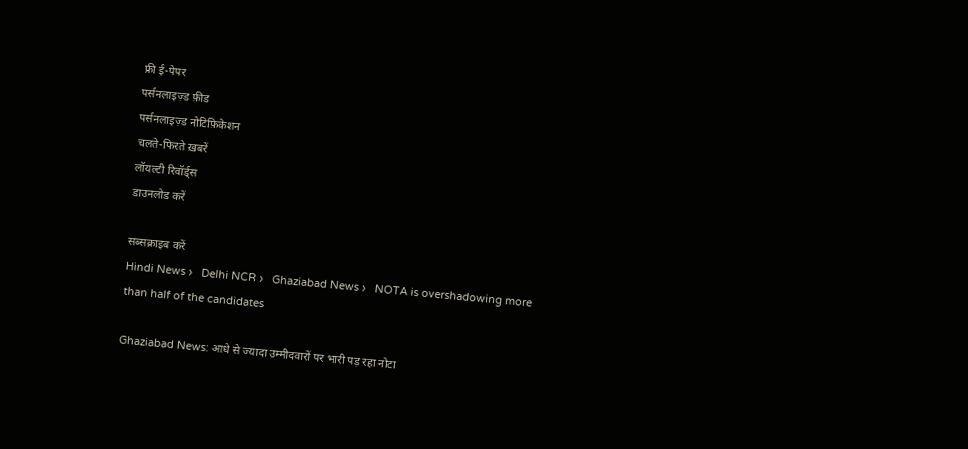फ्री ई-पेपर
पर्सनलाइज़्ड फ़ीड
पर्सनलाइज़्ड नोटिफ़िकेशन
चलते-फिरते ख़बरें
लॉयल्टी रिवॉर्ड्स
डाउनलोड करें

सब्सक्राइब करें
Hindi News ›   Delhi NCR ›   Ghaziabad News ›   NOTA is overshadowing more than half of the candidates

Ghaziabad News: आधे से ज्यादा उम्मीदवारों पर भारी पड़ रहा नोटा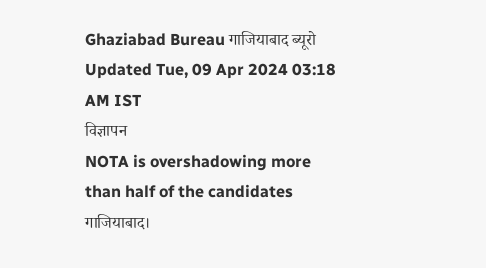Ghaziabad Bureau गाजियाबाद ब्यूरो
Updated Tue, 09 Apr 2024 03:18 AM IST
विज्ञापन
NOTA is overshadowing more than half of the candidates
गाजियाबाद।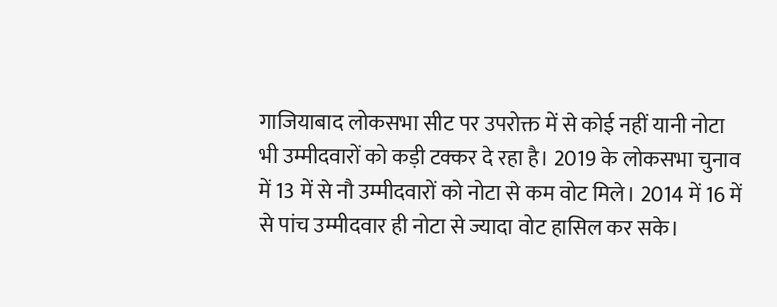गाजियाबाद लोकसभा सीट पर उपरोक्त में से कोई नहीं यानी नोटा भी उम्मीदवारों को कड़ी टक्कर दे रहा है। 2019 के लोकसभा चुनाव में 13 में से नौ उम्मीदवारों को नोटा से कम वोट मिले। 2014 में 16 में से पांच उम्मीदवार ही नोटा से ज्यादा वोट हासिल कर सके।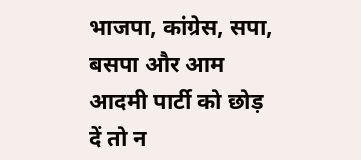भाजपा, कांग्रेस, सपा, बसपा और आम आदमी पार्टी को छोड़ दें तो न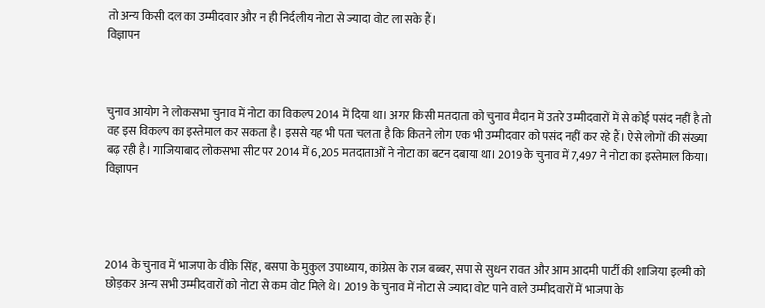तो अन्य किसी दल का उम्मीदवार और न ही निर्दलीय नोटा से ज्यादा वोट ला सके हैं।
विज्ञापन



चुनाव आयोग ने लोकसभा चुनाव में नोटा का विकल्प 2014 में दिया था। अगर किसी मतदाता को चुनाव मैदान में उतरे उम्मीदवारों में से कोई पसंद नहीं है तो वह इस विकल्प का इस्तेमाल कर सकता है। इससे यह भी पता चलता है कि कितने लोग एक भी उम्मीदवार को पसंद नहीं कर रहे हैं। ऐसे लोगों की संख्या बढ़ रही है। गाजियाबाद लोकसभा सीट पर 2014 में 6,205 मतदाताओं ने नोटा का बटन दबाया था। 2019 के चुनाव में 7,497 ने नोटा का इस्तेमाल किया।
विज्ञापन




2014 के चुनाव में भाजपा के वीके सिंह, बसपा के मुकुल उपाध्याय, कांग्रेस के राज बब्बर, सपा से सुधन रावत और आम आदमी पार्टी की शाजिया इल्मी को छोड़कर अन्य सभी उम्मीदवारों को नोटा से कम वोट मिले थे। 2019 के चुनाव में नोटा से ज्यादा वोट पाने वाले उम्मीदवारों में भाजपा के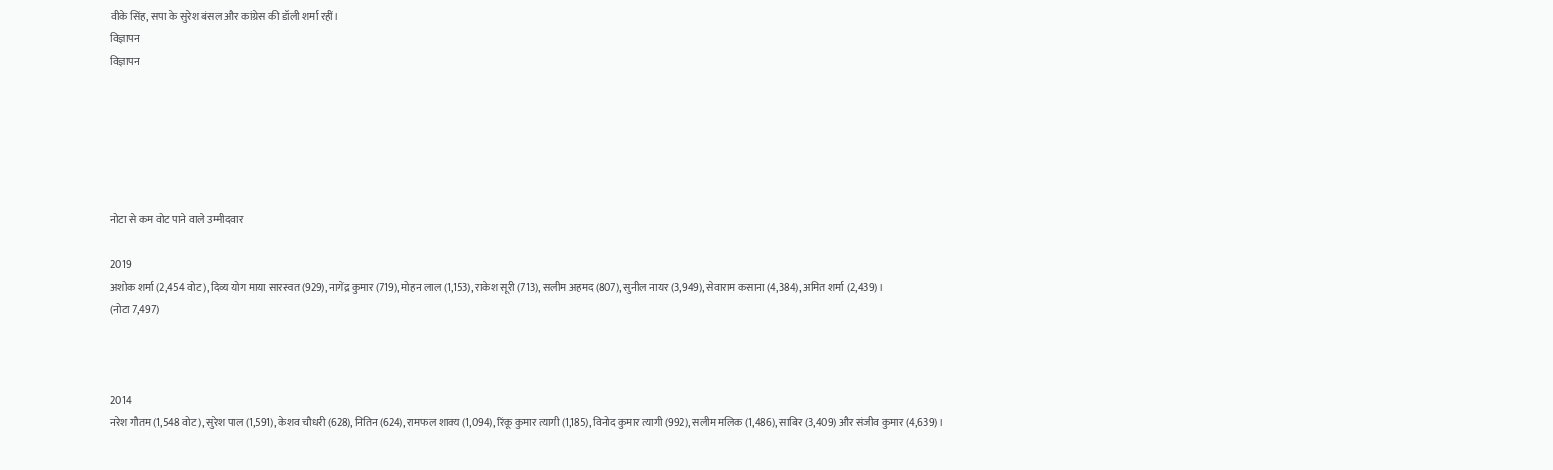वीके सिंह, सपा के सुरेश बंसल और कांग्रेस की डॉली शर्मा रहीं।
विज्ञापन
विज्ञापन






नोटा से कम वोट पाने वाले उम्मीदवार

2019
अशोक शर्मा (2,454 वोट), दिव्य योग माया सारस्वत (929), नागेंद्र कुमार (719), मोहन लाल (1,153), राकेश सूरी (713), सलीम अहमद (807), सुनील नायर (3,949), सेवाराम कसाना (4,384), अमित शर्मा (2,439)।
(नोटा 7,497)



2014
नरेश गौतम (1,548 वोट), सुरेश पाल (1,591), केशव चौधरी (628), नितिन (624), रामफल शाक्य (1,094), रिंकू कुमार त्यागी (1,185), विनोद कुमार त्यागी (992), सलीम मलिक (1,486), साबिर (3,409) और संजीव कुमार (4,639)।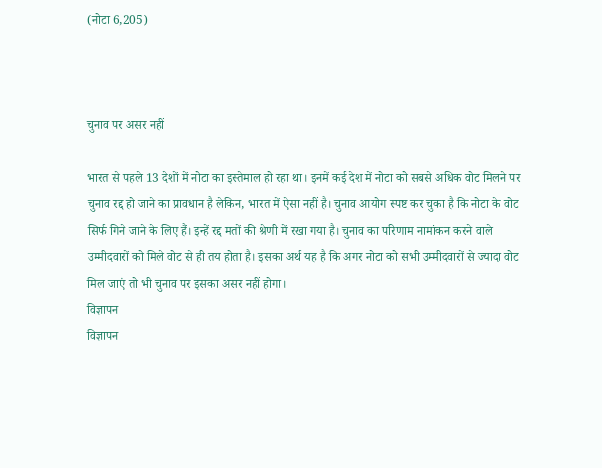(नोटा 6,205)



चुनाव पर असर नहीं

भारत से पहले 13 देशों में नोटा का इस्तेमाल हो रहा था। इनमें कई देश में नोटा को सबसे अधिक वोट मिलने पर चुनाव रद्द हो जाने का प्रावधान है लेकिन, भारत में ऐसा नहीं है। चुनाव आयोग स्पष्ट कर चुका है कि नोटा के वोट सिर्फ गिने जाने के लिए हैं। इन्हें रद्द मतों की श्रेणी में रखा गया है। चुनाव का परिणाम नामांकन करने वाले उम्मीदवारों को मिले वोट से ही तय होता है। इसका अर्थ यह है कि अगर नोटा को सभी उम्मीदवारों से ज्यादा वोट मिल जाएं तो भी चुनाव पर इसका असर नहीं होगा।
विज्ञापन
विज्ञापन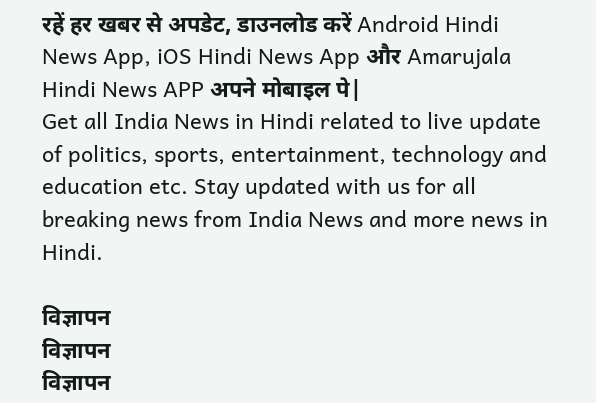रहें हर खबर से अपडेट, डाउनलोड करें Android Hindi News App, iOS Hindi News App और Amarujala Hindi News APP अपने मोबाइल पे|
Get all India News in Hindi related to live update of politics, sports, entertainment, technology and education etc. Stay updated with us for all breaking news from India News and more news in Hindi.

विज्ञापन
विज्ञापन
विज्ञापन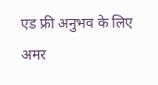एड फ्री अनुभव के लिए अमर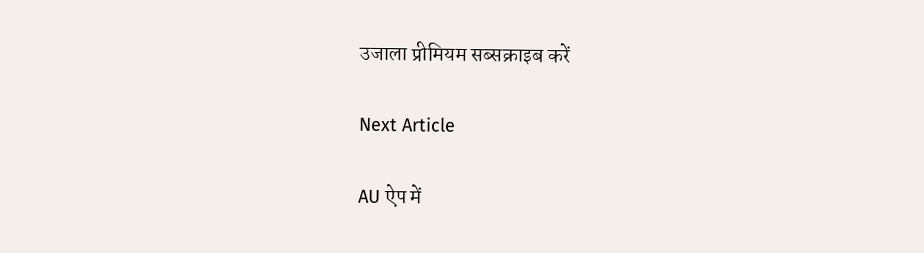उजाला प्रीमियम सब्सक्राइब करें

Next Article

AU ऐप में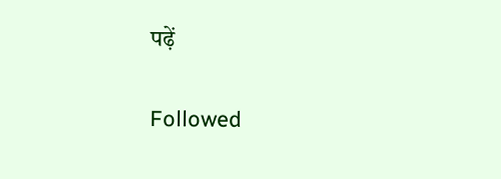पढ़ें

Followed